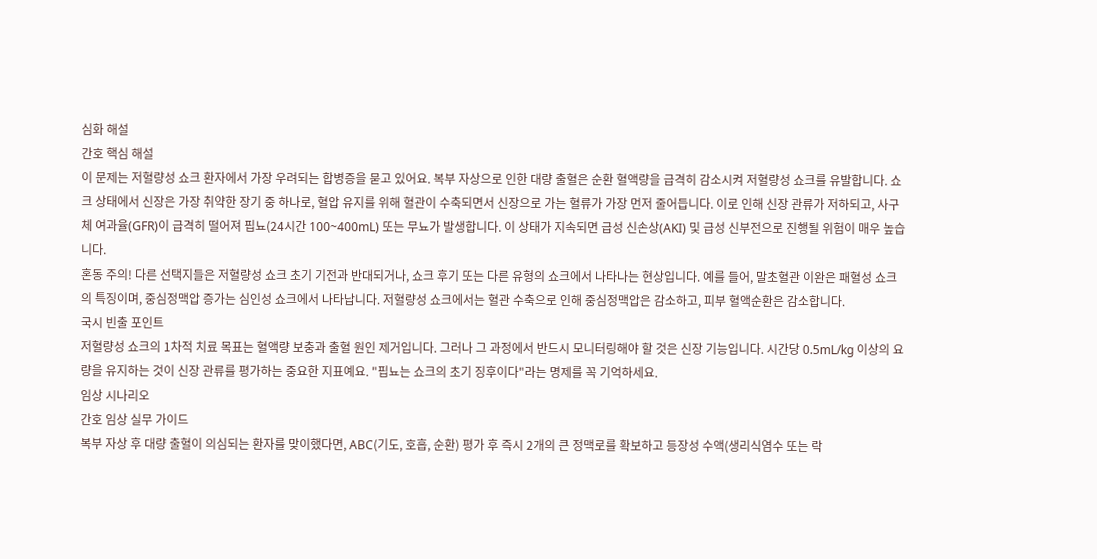심화 해설
간호 핵심 해설
이 문제는 저혈량성 쇼크 환자에서 가장 우려되는 합병증을 묻고 있어요. 복부 자상으로 인한 대량 출혈은 순환 혈액량을 급격히 감소시켜 저혈량성 쇼크를 유발합니다. 쇼크 상태에서 신장은 가장 취약한 장기 중 하나로, 혈압 유지를 위해 혈관이 수축되면서 신장으로 가는 혈류가 가장 먼저 줄어듭니다. 이로 인해 신장 관류가 저하되고, 사구체 여과율(GFR)이 급격히 떨어져 핍뇨(24시간 100~400mL) 또는 무뇨가 발생합니다. 이 상태가 지속되면 급성 신손상(AKI) 및 급성 신부전으로 진행될 위험이 매우 높습니다.
혼동 주의! 다른 선택지들은 저혈량성 쇼크 초기 기전과 반대되거나, 쇼크 후기 또는 다른 유형의 쇼크에서 나타나는 현상입니다. 예를 들어, 말초혈관 이완은 패혈성 쇼크의 특징이며, 중심정맥압 증가는 심인성 쇼크에서 나타납니다. 저혈량성 쇼크에서는 혈관 수축으로 인해 중심정맥압은 감소하고, 피부 혈액순환은 감소합니다.
국시 빈출 포인트
저혈량성 쇼크의 1차적 치료 목표는 혈액량 보충과 출혈 원인 제거입니다. 그러나 그 과정에서 반드시 모니터링해야 할 것은 신장 기능입니다. 시간당 0.5mL/kg 이상의 요량을 유지하는 것이 신장 관류를 평가하는 중요한 지표예요. "핍뇨는 쇼크의 초기 징후이다"라는 명제를 꼭 기억하세요.
임상 시나리오
간호 임상 실무 가이드
복부 자상 후 대량 출혈이 의심되는 환자를 맞이했다면, ABC(기도, 호흡, 순환) 평가 후 즉시 2개의 큰 정맥로를 확보하고 등장성 수액(생리식염수 또는 락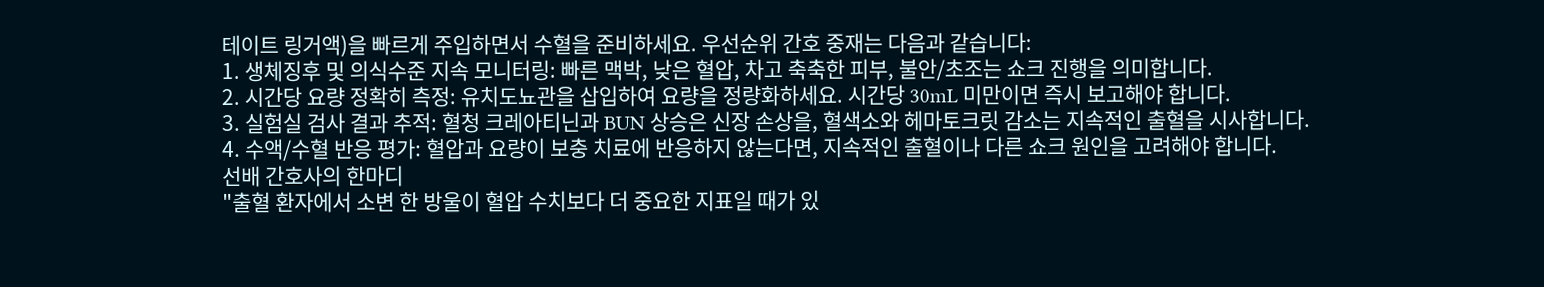테이트 링거액)을 빠르게 주입하면서 수혈을 준비하세요. 우선순위 간호 중재는 다음과 같습니다:
1. 생체징후 및 의식수준 지속 모니터링: 빠른 맥박, 낮은 혈압, 차고 축축한 피부, 불안/초조는 쇼크 진행을 의미합니다.
2. 시간당 요량 정확히 측정: 유치도뇨관을 삽입하여 요량을 정량화하세요. 시간당 30mL 미만이면 즉시 보고해야 합니다.
3. 실험실 검사 결과 추적: 혈청 크레아티닌과 BUN 상승은 신장 손상을, 혈색소와 헤마토크릿 감소는 지속적인 출혈을 시사합니다.
4. 수액/수혈 반응 평가: 혈압과 요량이 보충 치료에 반응하지 않는다면, 지속적인 출혈이나 다른 쇼크 원인을 고려해야 합니다.
선배 간호사의 한마디
"출혈 환자에서 소변 한 방울이 혈압 수치보다 더 중요한 지표일 때가 있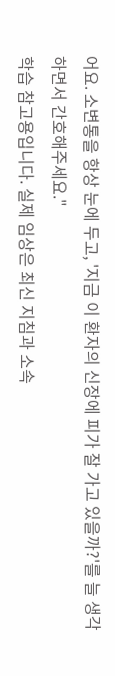어요. 소변통을 항상 눈에 두고, '지금 이 환자의 신장에 피가 잘 가고 있을까?'를 늘 생각하면서 간호해주세요."
학습 참고용입니다. 실제 임상은 최신 지침과 소속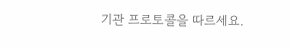기관 프로토콜을 따르세요.